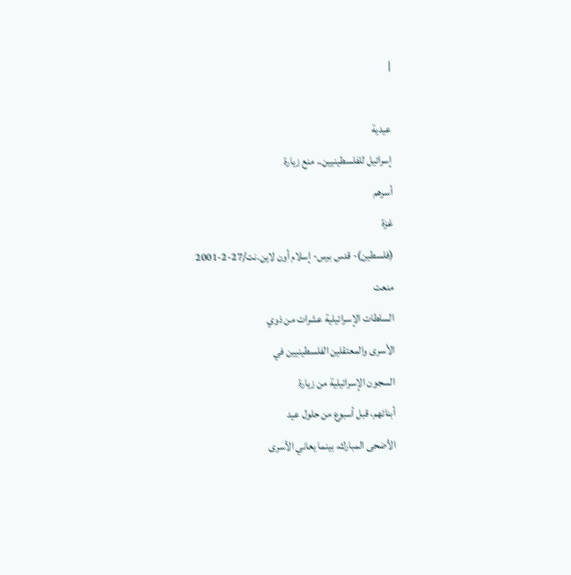|

عيدية
إسرائيل للفلسطينيين.. منع زيارة
أسرهم
غزة
(فلسطين)- قدس برس- إسلام أون لاين.نت/27-2-2001
منعت
السلطات الإسرائيلية عشرات من ذوي
الأسرى والمعتقلين الفلسطينيين في
السجون الإسرائيلية من زيارة
أبنائهم، قبل أسبوع من حلول عيد
الأضحى المبارك، بينما يعاني الأسرى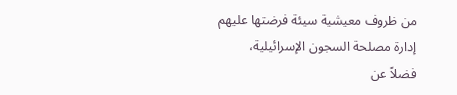من ظروف معيشية سيئة فرضتها عليهم
إدارة مصلحة السجون الإسرائيلية،
فضلاً عن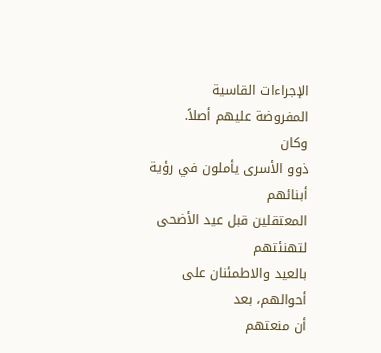الإجراءات القاسية
المفروضة عليهم أصلاً.
وكان
ذوو الأسرى يأملون في رؤية أبنائهم
المعتقلين قبل عيد الأضحى لتهنئتهم
بالعيد والاطمئنان على أحوالهم، بعد
أن منعتهم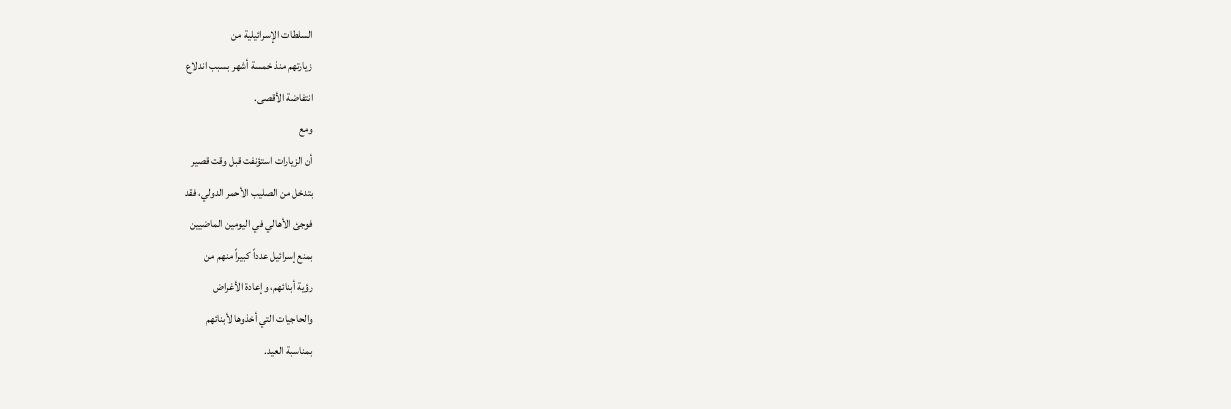السلطات الإسرائيلية من
زيارتهم منذ خمسة أشهر بسبب اندلاع
انتفاضة الأقصى.
ومع
أن الزيارات استؤنفت قبل وقت قصير
بتدخل من الصليب الأحمر الدولي، فقد
فوجئ الأهالي في اليومين الماضيين
بمنع إسرائيل عدداً كبيراً منهم من
رؤية أبنائهم، وإعادة الأغراض
والحاجيات التي أخذوها لأبنائهم
بمناسبة العيد.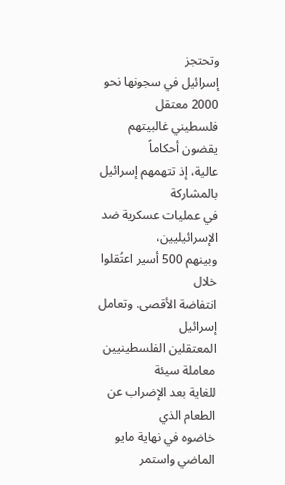وتحتجز
إسرائيل في سجونها نحو 2000 معتقل
فلسطيني غالبيتهم يقضون أحكاماً
عالية، إذ تتهمهم إسرائيل بالمشاركة
في عمليات عسكرية ضد الإسرائيليين،
وبينهم 500 أسير اعتُقلوا خلال
انتفاضة الأقصى. وتعامل إسرائيل
المعتقلين الفلسطينيين معاملة سيئة
للغاية بعد الإضراب عن الطعام الذي
خاضوه في نهاية مايو الماضي واستمر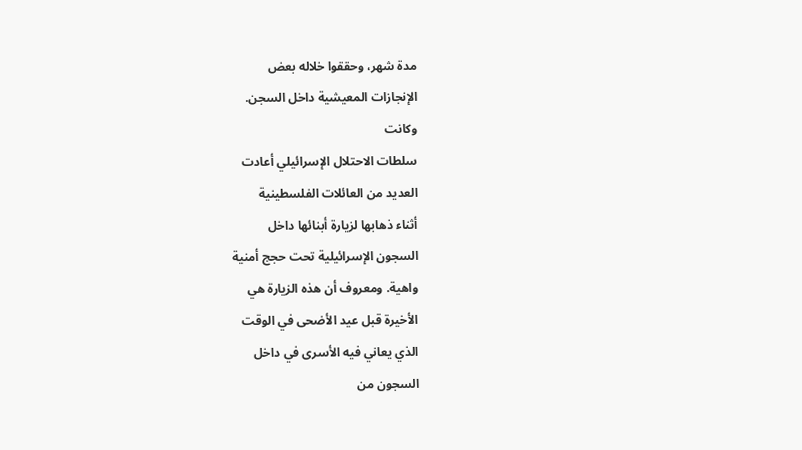مدة شهر، وحققوا خلاله بعض
الإنجازات المعيشية داخل السجن.
وكانت
سلطات الاحتلال الإسرائيلي أعادت
العديد من العائلات الفلسطينية
أثناء ذهابها لزيارة أبنائها داخل
السجون الإسرائيلية تحت حجج أمنية
واهية. ومعروف أن هذه الزيارة هي
الأخيرة قبل عيد الأضحى في الوقت
الذي يعاني فيه الأسرى في داخل
السجون من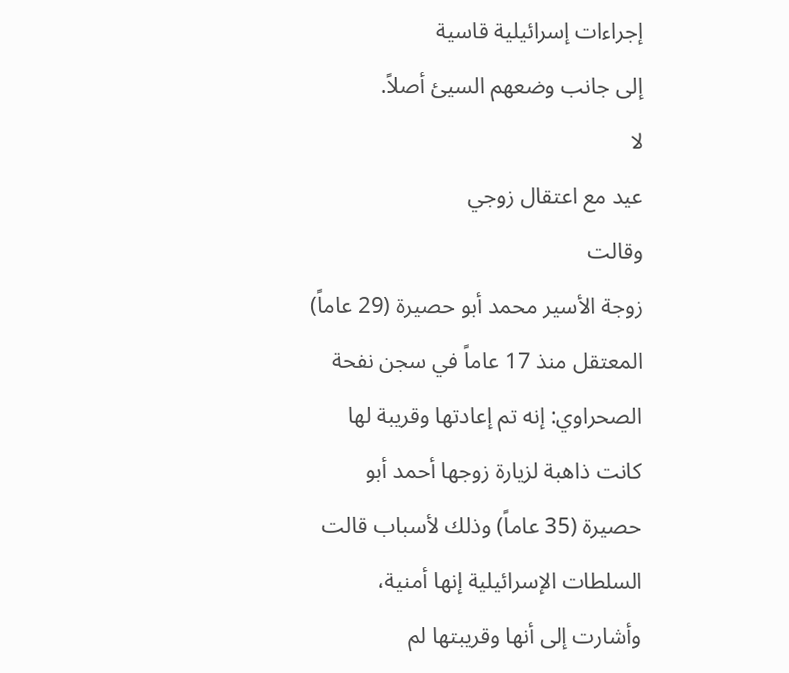إجراءات إسرائيلية قاسية
إلى جانب وضعهم السيئ أصلاً.
لا
عيد مع اعتقال زوجي
وقالت
زوجة الأسير محمد أبو حصيرة (29 عاماً)
المعتقل منذ 17 عاماً في سجن نفحة
الصحراوي: إنه تم إعادتها وقريبة لها
كانت ذاهبة لزيارة زوجها أحمد أبو
حصيرة (35 عاماً) وذلك لأسباب قالت
السلطات الإسرائيلية إنها أمنية،
وأشارت إلى أنها وقريبتها لم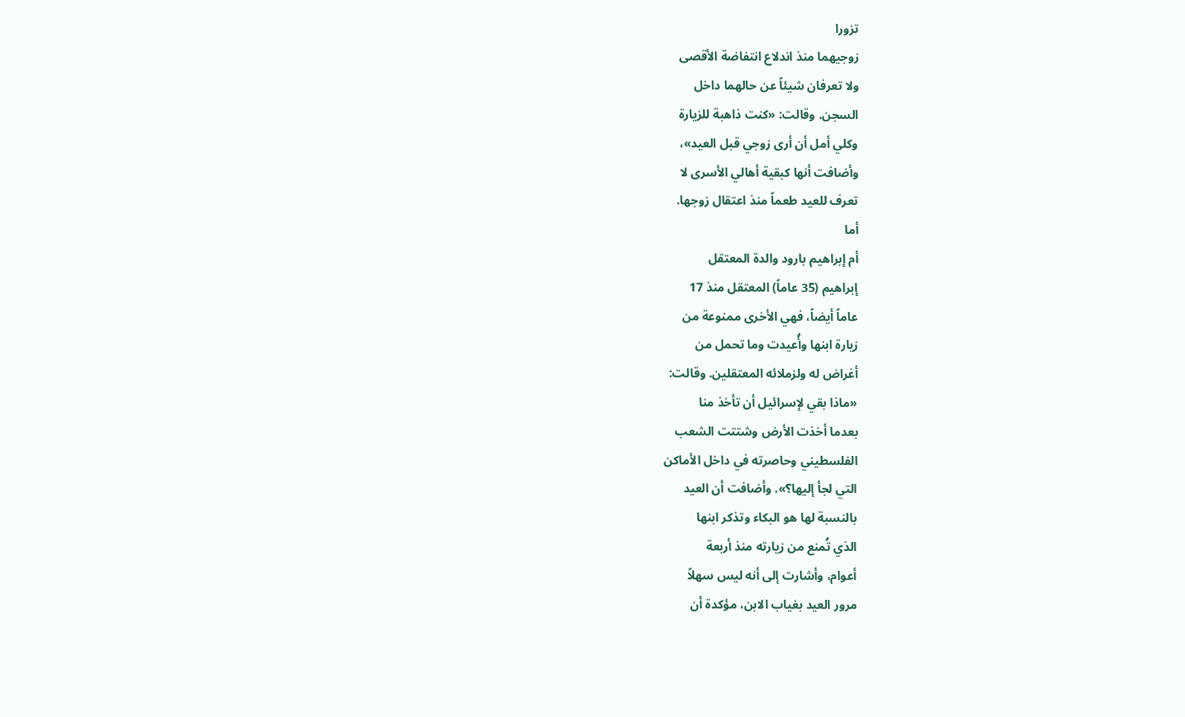تزورا
زوجيهما منذ اندلاع انتفاضة الأقصى
ولا تعرفان شيئاً عن حالهما داخل
السجن. وقالت: «كنت ذاهبة للزيارة
وكلي أمل أن أرى زوجي قبل العيد»،
وأضافت أنها كبقية أهالي الأسرى لا
تعرف للعيد طعماً منذ اعتقال زوجها.
أما
أم إبراهيم بارود والدة المعتقل
إبراهيم (35 عاماً) المعتقل منذ 17
عاماً أيضاً، فهي الأخرى ممنوعة من
زيارة ابنها وأُعيدت وما تحمل من
أغراض له ولزملائه المعتقلين. وقالت:
«ماذا بقي لإسرائيل أن تأخذ منا
بعدما أخذت الأرض وشتتت الشعب
الفلسطيني وحاصرته في داخل الأماكن
التي لجأ إليها؟». وأضافت أن العيد
بالنسبة لها هو البكاء وتذكر ابنها
الذي تُمنع من زيارته منذ أربعة
أعوام، وأشارت إلى أنه ليس سهلاً
مرور العيد بغياب الابن، مؤكدة أن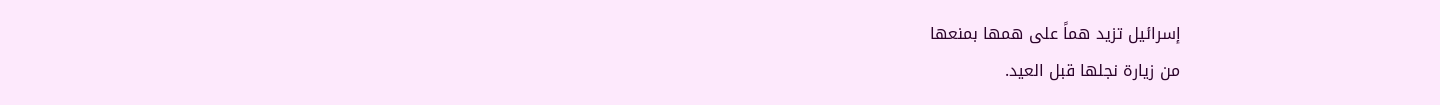إسرائيل تزيد هماً على همها بمنعها
من زيارة نجلها قبل العيد.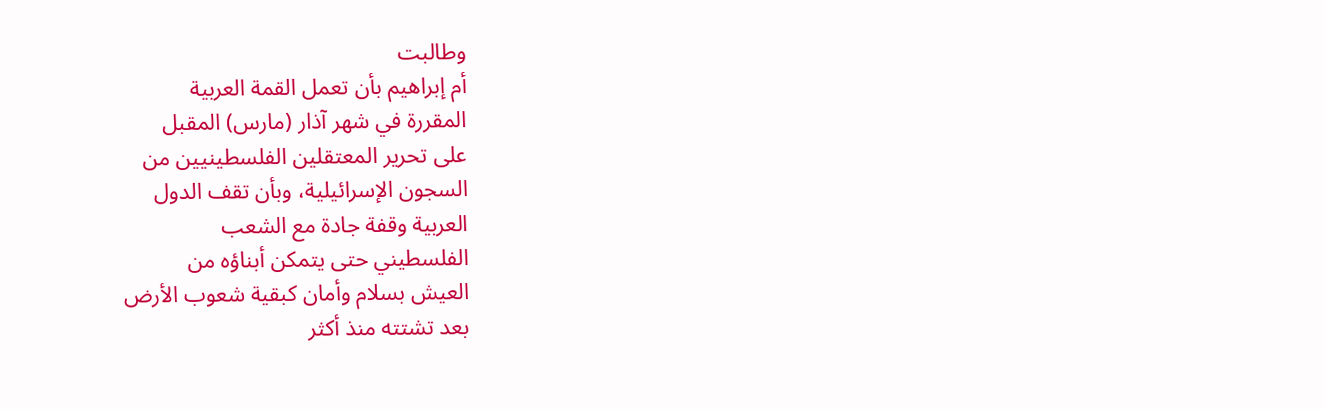وطالبت
أم إبراهيم بأن تعمل القمة العربية
المقررة في شهر آذار (مارس) المقبل
على تحرير المعتقلين الفلسطينيين من
السجون الإسرائيلية، وبأن تقف الدول
العربية وقفة جادة مع الشعب
الفلسطيني حتى يتمكن أبناؤه من
العيش بسلام وأمان كبقية شعوب الأرض
بعد تشتته منذ أكثر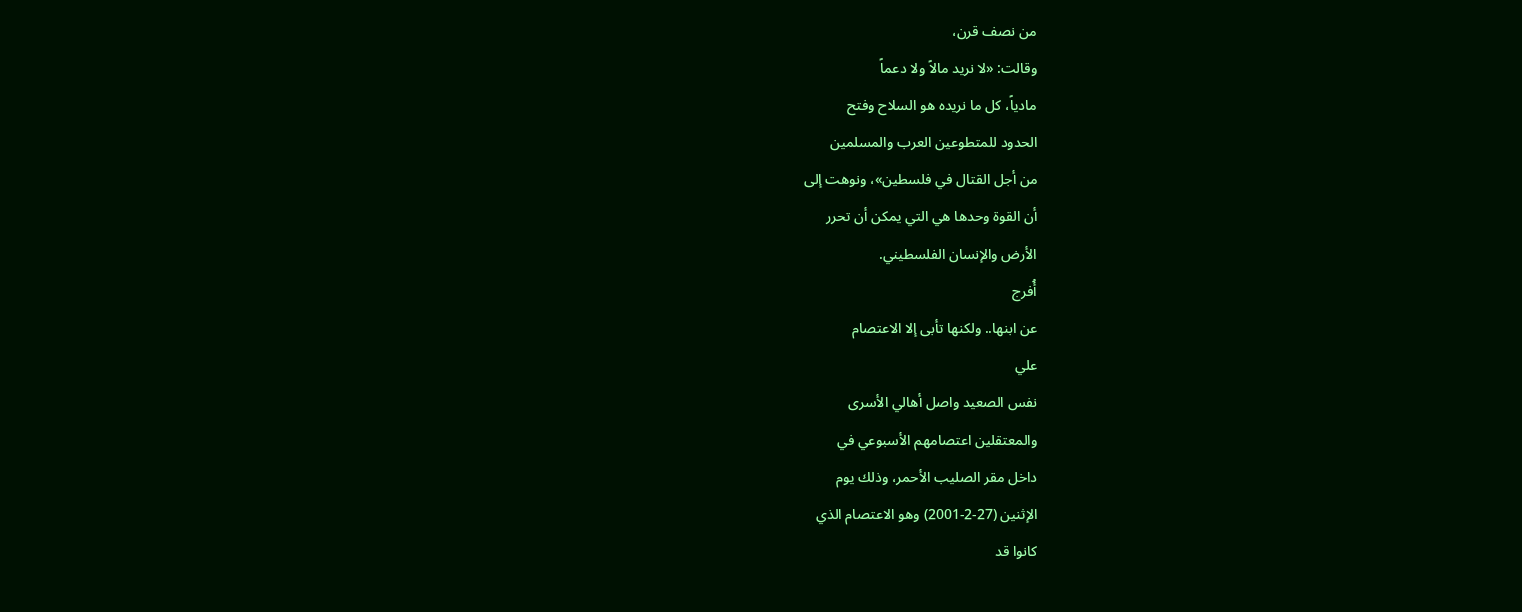من نصف قرن،
وقالت: «لا نريد مالاً ولا دعماً
مادياً، كل ما نريده هو السلاح وفتح
الحدود للمتطوعين العرب والمسلمين
من أجل القتال في فلسطين»، ونوهت إلى
أن القوة وحدها هي التي يمكن أن تحرر
الأرض والإنسان الفلسطيني.
أُفرج
عن ابنها.. ولكنها تأبى إلا الاعتصام
علي
نفس الصعيد واصل أهالي الأسرى
والمعتقلين اعتصامهم الأسبوعي في
داخل مقر الصليب الأحمر، وذلك يوم
الإثنين (27-2-2001) وهو الاعتصام الذي
كانوا قد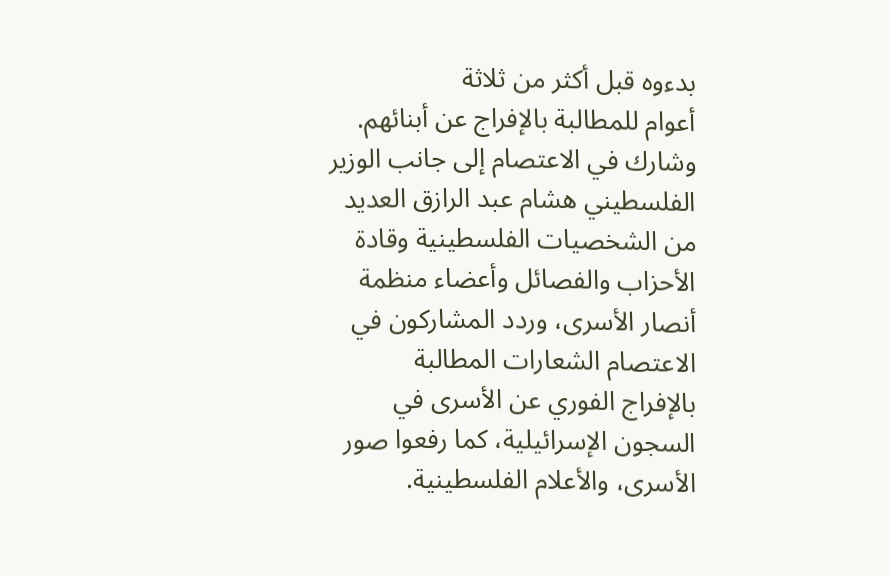بدءوه قبل أكثر من ثلاثة
أعوام للمطالبة بالإفراج عن أبنائهم.
وشارك في الاعتصام إلى جانب الوزير
الفلسطيني هشام عبد الرازق العديد
من الشخصيات الفلسطينية وقادة
الأحزاب والفصائل وأعضاء منظمة
أنصار الأسرى، وردد المشاركون في
الاعتصام الشعارات المطالبة
بالإفراج الفوري عن الأسرى في
السجون الإسرائيلية، كما رفعوا صور
الأسرى، والأعلام الفلسطينية.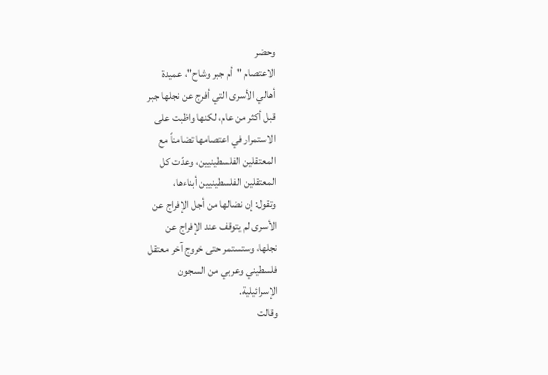وحضر
الاعتصام "أم جبر وشاح"، عميدة
أهالي الأسرى التي أفرج عن نجلها جبر
قبل أكثر من عام، لكنها واظبت على
الاستمرار في اعتصامها تضامناً مع
المعتقلين الفلسطينيين، وعدّت كل
المعتقلين الفلسطينيين أبناءها،
وتقول: إن نضالها من أجل الإفراج عن
الأسرى لم يتوقف عند الإفراج عن
نجلها، وستستمر حتى خروج آخر معتقل
فلسطيني وعربي من السجون
الإسرائيلية.
وقالت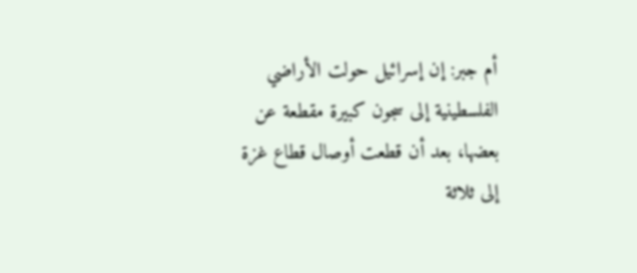أم جبر: إن إسرائيل حولت الأراضي
الفلسطينية إلى سجون كبيرة مقطعة عن
بعضها، بعد أن قطعت أوصال قطاع غزة
إلى ثلاثة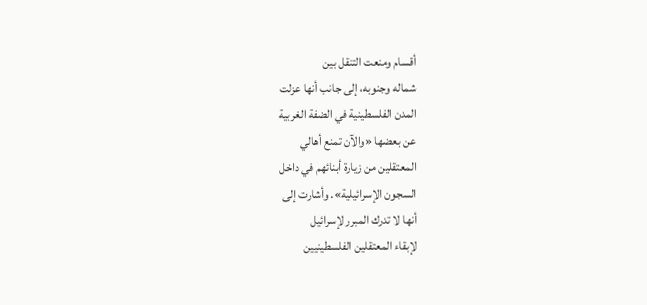أقسام ومنعت التنقل بين
شماله وجنوبه، إلى جانب أنها عزلت
المدن الفلسطينية في الضفة الغربية
عن بعضها «والآن تمنع أهالي
المعتقلين من زيارة أبنائهم في داخل
السجون الإسرائيلية». وأشارت إلى
أنها لا تدرك المبرر لإسرائيل
لإبقاء المعتقلين الفلسطينيين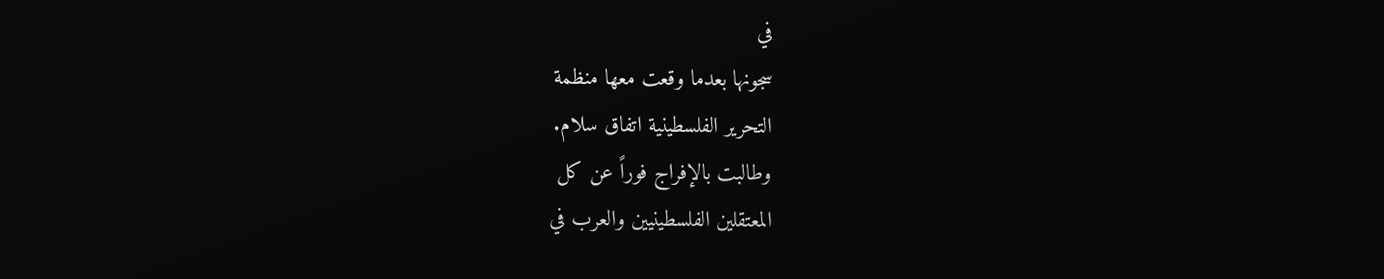في
سجونها بعدما وقعت معها منظمة
التحرير الفلسطينية اتفاق سلام.
وطالبت بالإفراج فوراً عن كل
المعتقلين الفلسطينيين والعرب في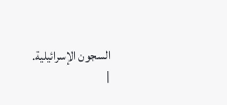السجون الإسرائيلية.
|